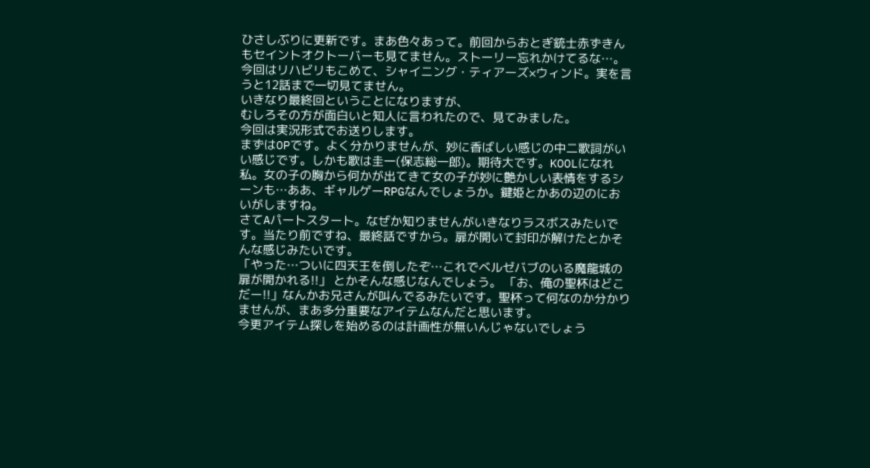ひさしぶりに更新です。まあ色々あって。前回からおとぎ銃士赤ずきんもセイントオクトーバーも見てません。ストーリー忘れかけてるな…。
今回はリハビリもこめて、シャイニング・ティアーズ×ウィンド。実を言うと12話まで一切見てません。
いきなり最終回ということになりますが、
むしろその方が面白いと知人に言われたので、見てみました。
今回は実況形式でお送りします。
まずはOPです。よく分かりませんが、妙に香ばしい感じの中二歌詞がいい感じです。しかも歌は圭一(保志総一郎)。期待大です。KOOLになれ私。女の子の胸から何かが出てきて女の子が妙に艶かしい表情をするシーンも…ああ、ギャルゲーRPGなんでしょうか。鍵姫とかあの辺のにおいがしますね。
さてAパートスタート。なぜか知りませんがいきなりラスボスみたいです。当たり前ですね、最終話ですから。扉が開いて封印が解けたとかそんな感じみたいです。
「やった…ついに四天王を倒したぞ…これでベルゼバブのいる魔龍城の扉が開かれる!!」 とかそんな感じなんでしょう。 「お、俺の聖杯はどこだー!!」なんかお兄さんが叫んでるみたいです。聖杯って何なのか分かりませんが、まあ多分重要なアイテムなんだと思います。
今更アイテム探しを始めるのは計画性が無いんじゃないでしょう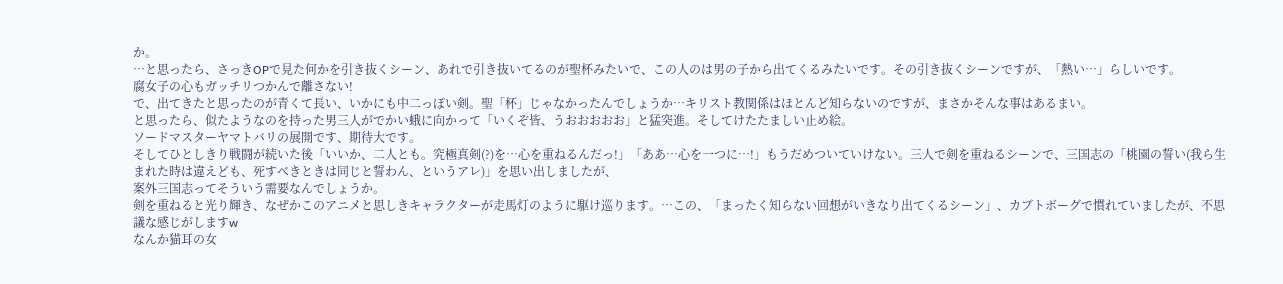か。
…と思ったら、さっきOPで見た何かを引き抜くシーン、あれで引き抜いてるのが聖杯みたいで、この人のは男の子から出てくるみたいです。その引き抜くシーンですが、「熱い…」らしいです。
腐女子の心もガッチリつかんで離さない!
で、出てきたと思ったのが青くて長い、いかにも中二っぽい剣。聖「杯」じゃなかったんでしょうか…キリスト教関係はほとんど知らないのですが、まさかそんな事はあるまい。
と思ったら、似たようなのを持った男三人がでかい蛾に向かって「いくぞ皆、うおおおおお」と猛突進。そしてけたたましい止め絵。
ソードマスターヤマトバリの展開です、期待大です。
そしてひとしきり戦闘が続いた後「いいか、二人とも。究極真剣(?)を…心を重ねるんだっ!」「ああ…心を一つに…!」もうだめついていけない。三人で剣を重ねるシーンで、三国志の「桃園の誓い(我ら生まれた時は違えども、死すべきときは同じと誓わん、というアレ)」を思い出しましたが、
案外三国志ってそういう需要なんでしょうか。
剣を重ねると光り輝き、なぜかこのアニメと思しきキャラクターが走馬灯のように駆け巡ります。…この、「まったく知らない回想がいきなり出てくるシーン」、カブトボーグで慣れていましたが、不思議な感じがしますw
なんか猫耳の女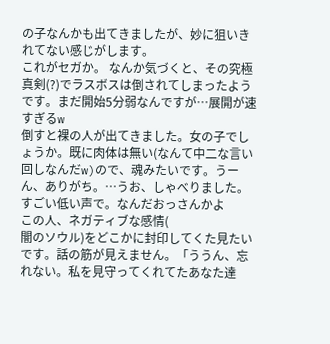の子なんかも出てきましたが、妙に狙いきれてない感じがします。
これがセガか。 なんか気づくと、その究極真剣(?)でラスボスは倒されてしまったようです。まだ開始5分弱なんですが…展開が速すぎるw
倒すと裸の人が出てきました。女の子でしょうか。既に肉体は無い(なんて中二な言い回しなんだw)ので、魂みたいです。うーん、ありがち。…うお、しゃべりました。すごい低い声で。なんだおっさんかよ
この人、ネガティブな感情(
闇のソウル)をどこかに封印してくた見たいです。話の筋が見えません。「ううん、忘れない。私を見守ってくれてたあなた達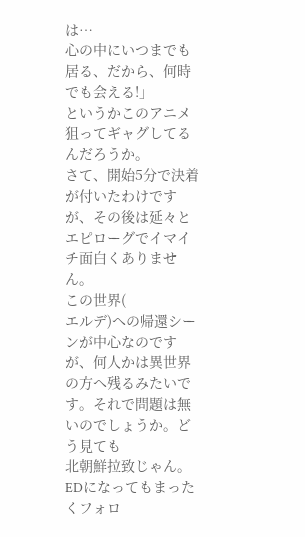は…
心の中にいつまでも居る、だから、何時でも会える!」
というかこのアニメ狙ってギャグしてるんだろうか。
さて、開始5分で決着が付いたわけですが、その後は延々とエピローグでイマイチ面白くありません。
この世界(
エルデ)への帰還シーンが中心なのですが、何人かは異世界の方へ残るみたいです。それで問題は無いのでしょうか。どう見ても
北朝鮮拉致じゃん。EDになってもまったくフォロ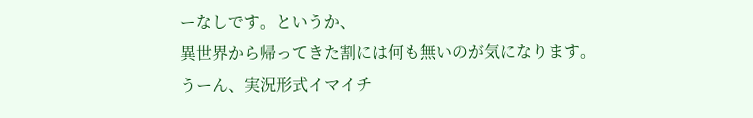ーなしです。というか、
異世界から帰ってきた割には何も無いのが気になります。
うーん、実況形式イマイチ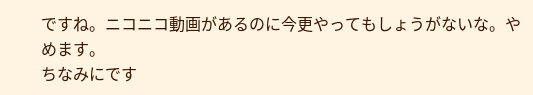ですね。ニコニコ動画があるのに今更やってもしょうがないな。やめます。
ちなみにです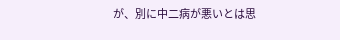が、別に中二病が悪いとは思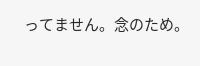ってません。念のため。